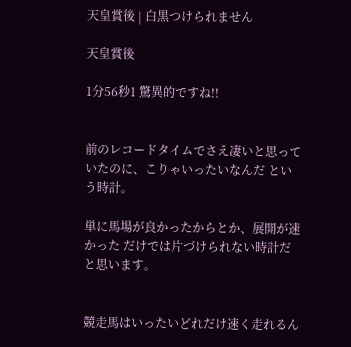天皇賞後 | 白黒つけられません

天皇賞後

1分56秒1 驚異的ですね!!


前のレコードタイムでさえ凄いと思っていたのに、こりゃいったいなんだ という時計。

単に馬場が良かったからとか、展開が速かった だけでは片づけられない時計だと思います。


競走馬はいったいどれだけ速く走れるん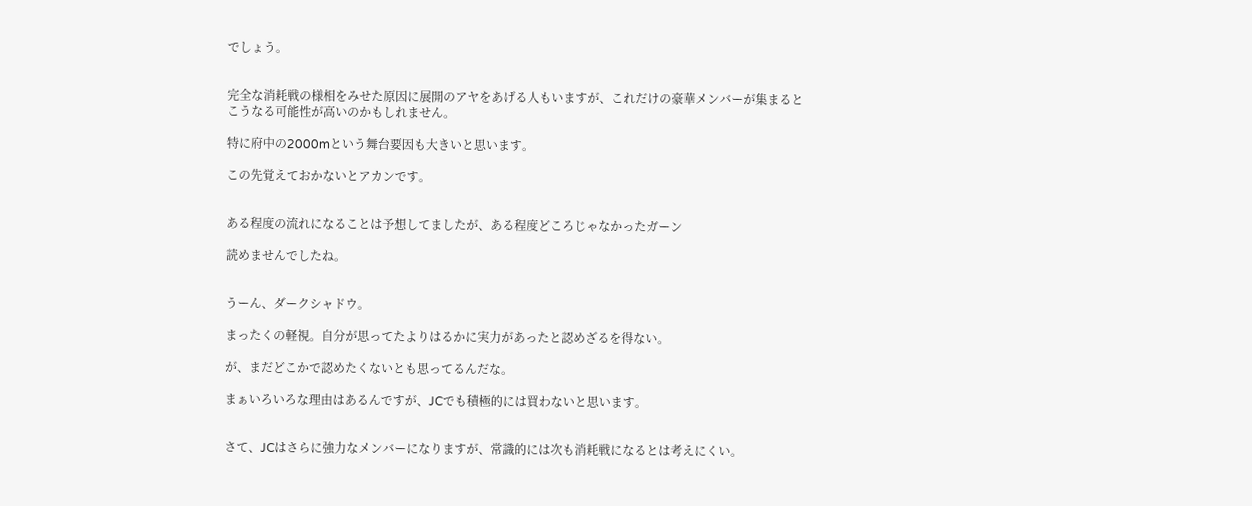でしょう。


完全な消耗戦の様相をみせた原因に展開のアヤをあげる人もいますが、これだけの豪華メンバーが集まるとこうなる可能性が高いのかもしれません。

特に府中の2000mという舞台要因も大きいと思います。

この先覚えておかないとアカンです。


ある程度の流れになることは予想してましたが、ある程度どころじゃなかったガーン

読めませんでしたね。


うーん、ダークシャドウ。

まったくの軽視。自分が思ってたよりはるかに実力があったと認めざるを得ない。

が、まだどこかで認めたくないとも思ってるんだな。

まぁいろいろな理由はあるんですが、JCでも積極的には買わないと思います。


さて、JCはさらに強力なメンバーになりますが、常識的には次も消耗戦になるとは考えにくい。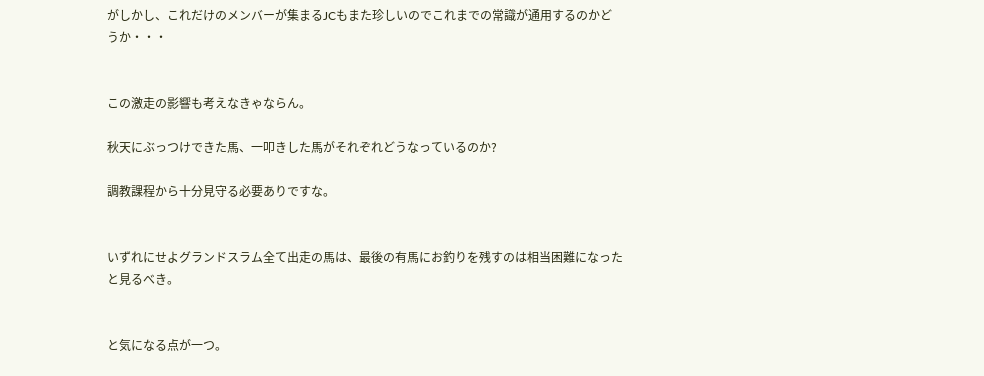がしかし、これだけのメンバーが集まるJCもまた珍しいのでこれまでの常識が通用するのかどうか・・・


この激走の影響も考えなきゃならん。

秋天にぶっつけできた馬、一叩きした馬がそれぞれどうなっているのか?

調教課程から十分見守る必要ありですな。


いずれにせよグランドスラム全て出走の馬は、最後の有馬にお釣りを残すのは相当困難になったと見るべき。


と気になる点が一つ。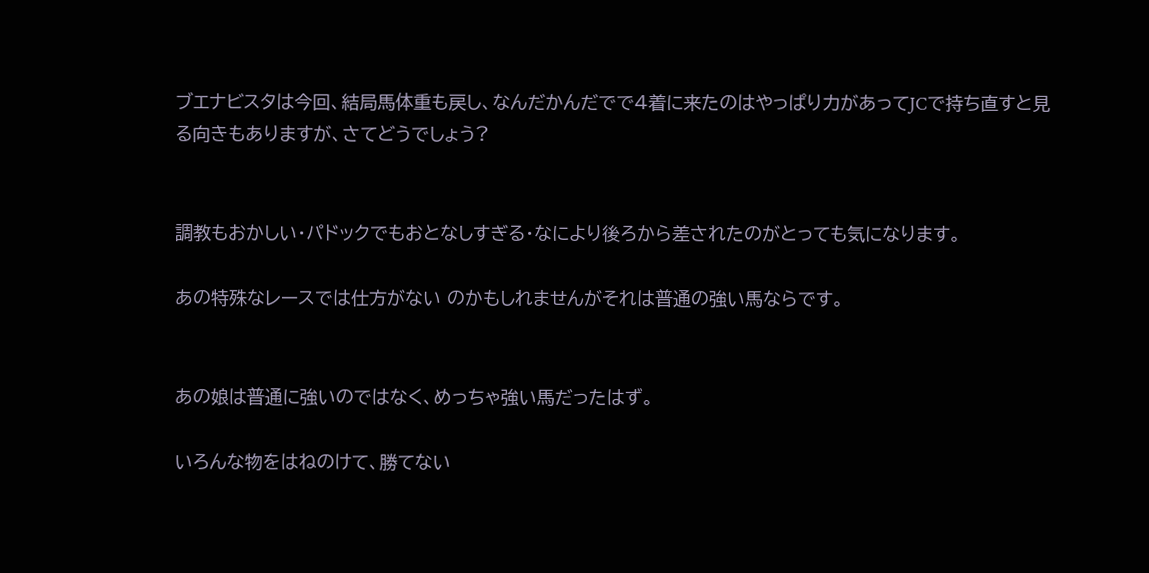ブエナビスタは今回、結局馬体重も戻し、なんだかんだでで4着に来たのはやっぱり力があってJCで持ち直すと見る向きもありますが、さてどうでしょう?


調教もおかしい・パドックでもおとなしすぎる・なにより後ろから差されたのがとっても気になります。

あの特殊なレースでは仕方がない のかもしれませんがそれは普通の強い馬ならです。


あの娘は普通に強いのではなく、めっちゃ強い馬だったはず。

いろんな物をはねのけて、勝てない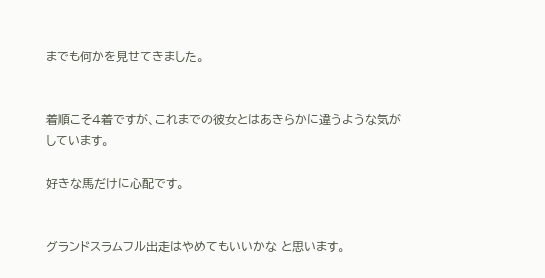までも何かを見せてきました。


着順こそ4着ですが、これまでの彼女とはあきらかに違うような気がしています。

好きな馬だけに心配です。


グランドスラムフル出走はやめてもいいかな と思います。